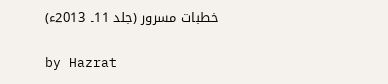خطبات مسرور (جلد 11۔ 2013ء)

by Hazrat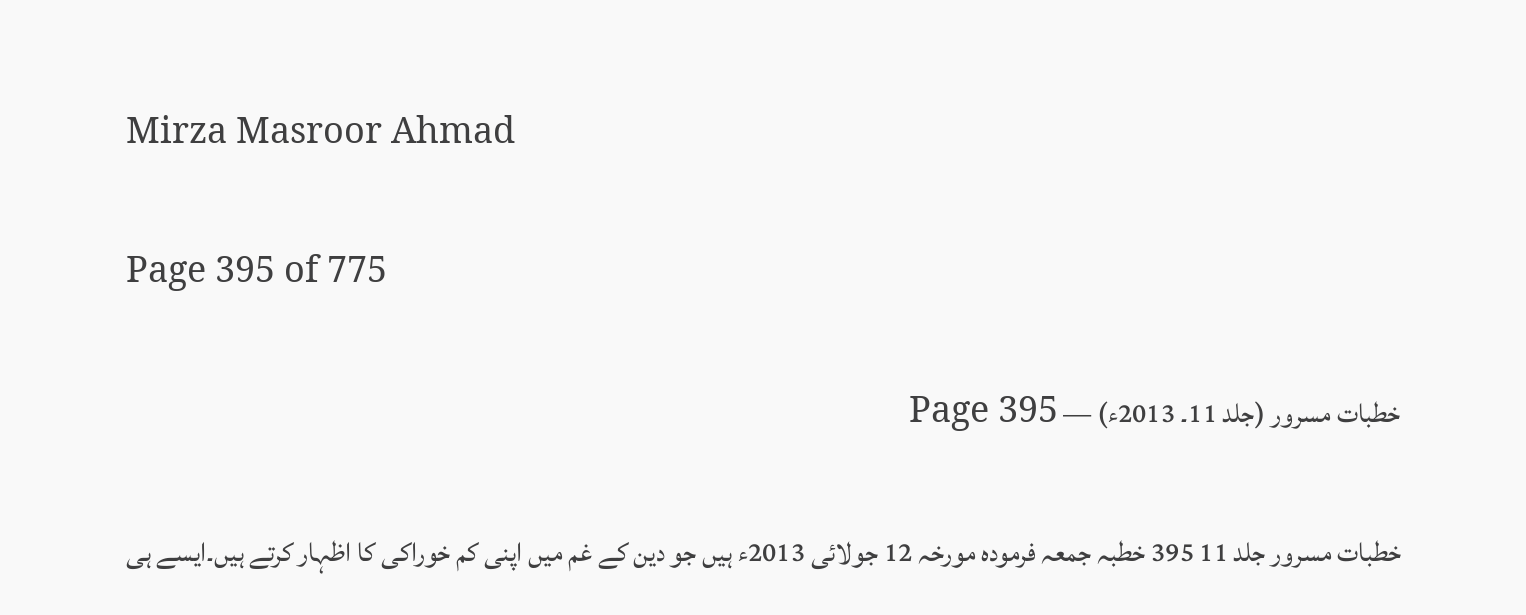Mirza Masroor Ahmad

Page 395 of 775

خطبات مسرور (جلد 11۔ 2013ء) — Page 395

خطبات مسرور جلد 11 395 خطبہ جمعہ فرمودہ مورخہ 12 جولائی 2013ء ہیں جو دین کے غم میں اپنی کم خوراکی کا اظہار کرتے ہیں۔ایسے ہی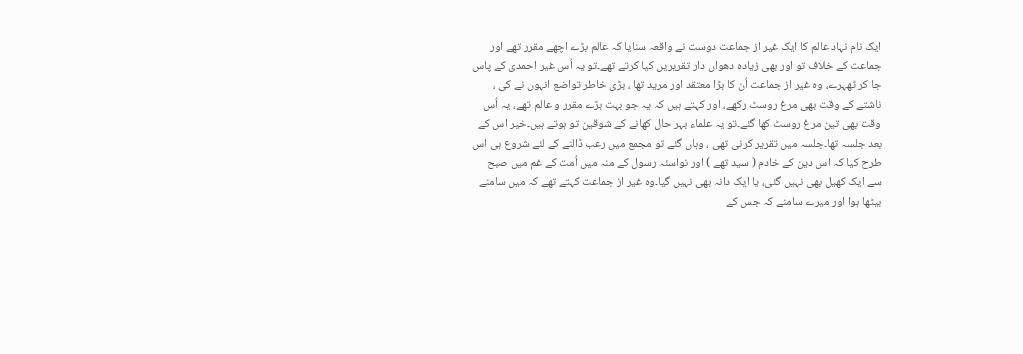ایک نام نہاد عالم کا ایک غیر از جماعت دوست نے واقعہ سنایا کہ عالم بڑے اچھے مقرر تھے اور جماعت کے خلاف تو اور بھی زیادہ دھواں دار تقریریں کیا کرتے تھے۔تو یہ اُس غیر احمدی کے پاس جا کر ٹھہرے، وہ غیر از جماعت اُن کا بڑا معتقد اور مرید تھا ، بڑی خاطر تواضع انہوں نے کی ، ناشتے کے وقت بھی مرغ روسٹ رکھے، اور کہتے ہیں کہ یہ جو بہت بڑے مقرر و عالم تھے، یہ اُس وقت بھی تین مرغ روسٹ کھا گئے۔تو یہ علماء بہر حال کھانے کے شوقین تو ہوتے ہیں۔خیر اس کے بعد جلسہ تھا۔جلسہ میں تقریر کرنی تھی ، وہاں گئے تو مجمع میں رعب ڈالنے کے لئے شروع ہی اس طرح کیا کہ اس دین کے خادم ( سید تھے ) اور نواسئہ رسول کے منہ میں اُمت کے غم میں صبح سے ایک کھیل بھی نہیں گئی، یا ایک دانہ بھی نہیں گیا۔وہ غیر از جماعت کہتے تھے کہ میں سامنے بیٹھا ہوا اور میرے سامنے کہ جس کے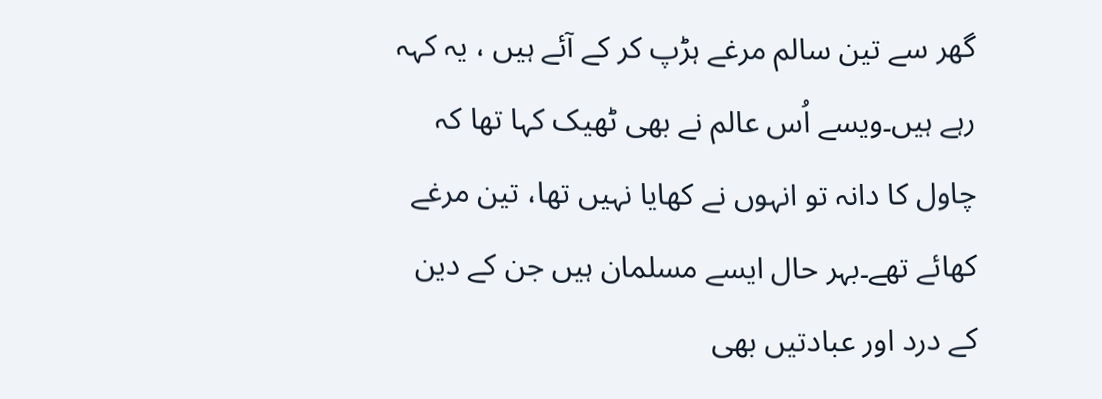گھر سے تین سالم مرغے ہڑپ کر کے آئے ہیں ، یہ کہہ رہے ہیں۔ویسے اُس عالم نے بھی ٹھیک کہا تھا کہ چاول کا دانہ تو انہوں نے کھایا نہیں تھا، تین مرغے کھائے تھے۔بہر حال ایسے مسلمان ہیں جن کے دین کے درد اور عبادتیں بھی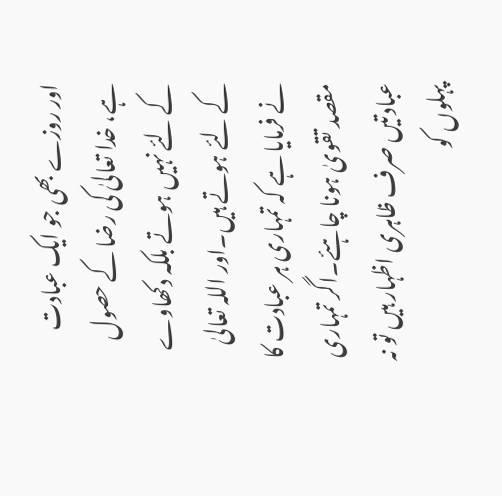اور روزے بھی جو ایک عبادت ہے، خدا تعالیٰ کی رضا کے حصول کے لئے نہیں ہوتے بلکہ دکھاوے کے لئے ہوتے ہیں۔اور اللہ تعالیٰ نے فرمایا ہے کہ تمہاری ہر عبادت کا مقصد تقویٰ ہونا چاہئے۔اگر تمہاری عبادتیں صرف ظاہری اظہار ہیں تو نہ پہلوں کو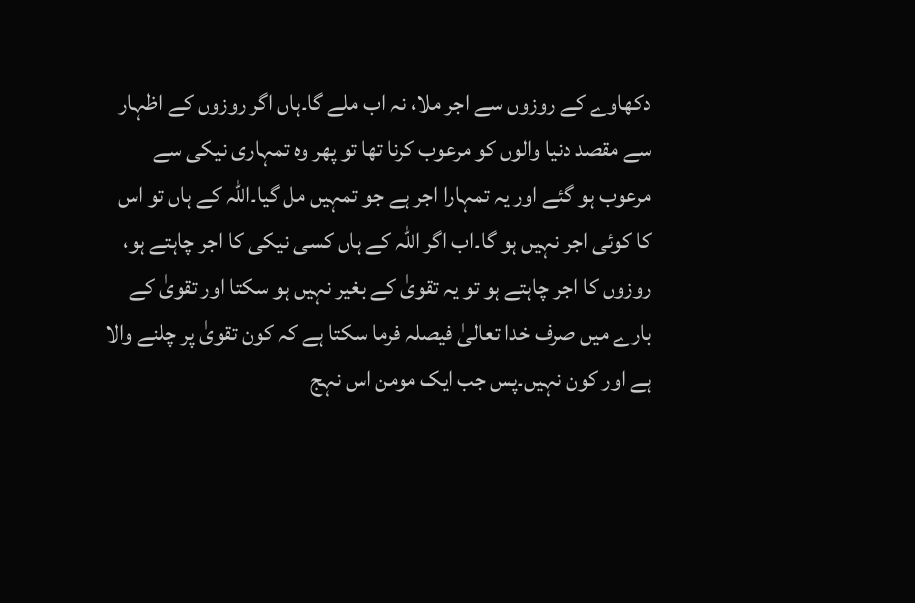دکھاوے کے روزوں سے اجر ملا، نہ اب ملے گا۔ہاں اگر روزوں کے اظہار سے مقصد دنیا والوں کو مرعوب کرنا تھا تو پھر وہ تمہاری نیکی سے مرعوب ہو گئے اور یہ تمہارا اجر ہے جو تمہیں مل گیا۔اللہ کے ہاں تو اس کا کوئی اجر نہیں ہو گا۔اب اگر اللہ کے ہاں کسی نیکی کا اجر چاہتے ہو، روزوں کا اجر چاہتے ہو تو یہ تقویٰ کے بغیر نہیں ہو سکتا اور تقویٰ کے بارے میں صرف خدا تعالیٰ فیصلہ فرما سکتا ہے کہ کون تقویٰ پر چلنے والا ہے اور کون نہیں۔پس جب ایک مومن اس نہج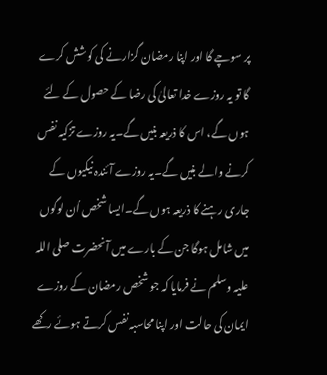پر سوچے گا اور اپنا رمضان گزارنے کی کوشش کرے گا تو یہ روزے خدا تعالیٰ کی رضا کے حصول کے لئے ہوں گے، اس کا ذریعہ بنیں گے۔یہ روزے تزکیہ نفس کرنے والے بنیں گے۔یہ روزے آئندہ نیکیوں کے جاری رہنے کا ذریعہ ہوں گے۔ایسا شخص اُن لوگوں میں شامل ہوگا جن کے بارے میں آنحضرت صلی اللہ علیہ وسلم نے فرمایا کہ جو شخص رمضان کے روزے ایمان کی حالت اور اپنا محاسبہ نفس کرتے ہوئے رکھے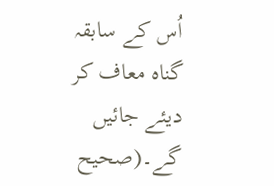اُس کے سابقہ گناہ معاف کر دیئے جائیں گے۔(صحیح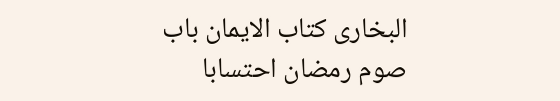البخاری کتاب الایمان باب صوم رمضان احتسابا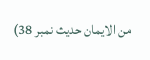من الایمان حدیث نمبر 38)